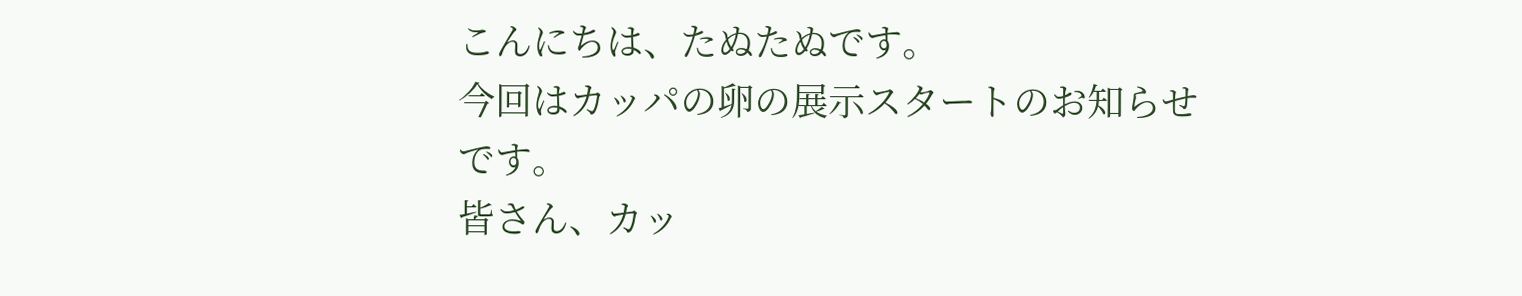こんにちは、たぬたぬです。
今回はカッパの卵の展示スタートのお知らせです。
皆さん、カッ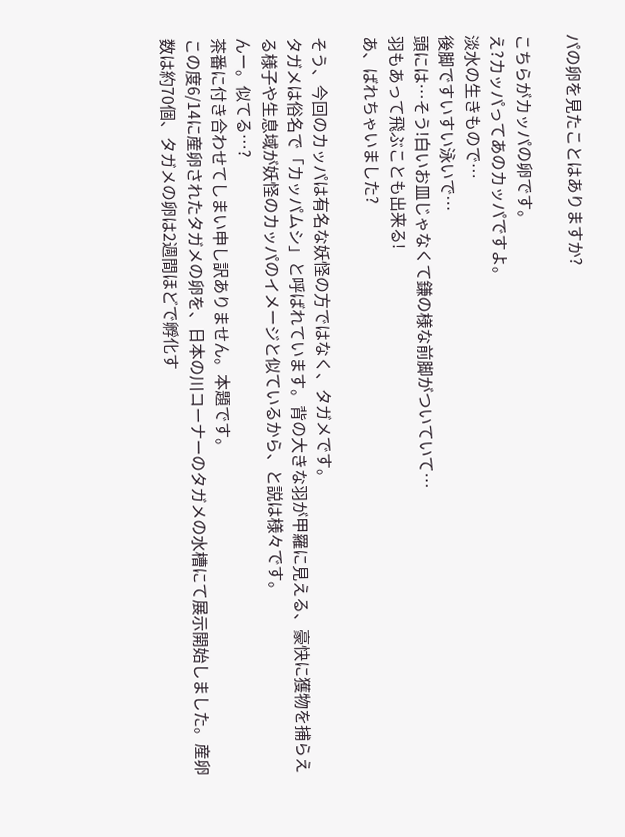パの卵を見たことはありますか?

こちらがカッパの卵です。
え?カッパってあのカッパですよ。
淡水の生きもので…
後脚ですいすい泳いで…
頭には…そう!白いお皿じゃなくて鎌の様な前脚がついていて…
羽もあって飛ぶことも出来る!
あ、ばれちゃいました?

そう、今回のカッパは有名な妖怪の方ではなく、タガメです。
タガメは俗名で「カッパムシ」と呼ばれています。背の大きな羽が甲羅に見える、豪快に獲物を捕らえる様子や生息域が妖怪のカッパのイメージと似ているから、と説は様々です。
んー。似てる…?
茶番に付き合わせてしまい申し訳ありません。本題です。
この度6/14に産卵されたタガメの卵を、日本の川コーナーのタガメの水槽にて展示開始しました。産卵数は約70個、タガメの卵は2週間ほどで孵化す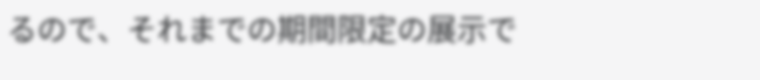るので、それまでの期間限定の展示で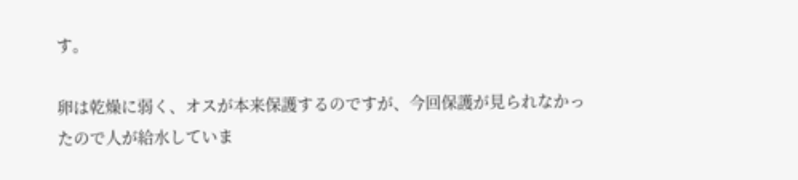す。

卵は乾燥に弱く、オスが本来保護するのですが、今回保護が見られなかったので人が給水していま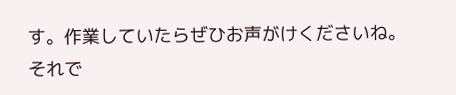す。作業していたらぜひお声がけくださいね。
それで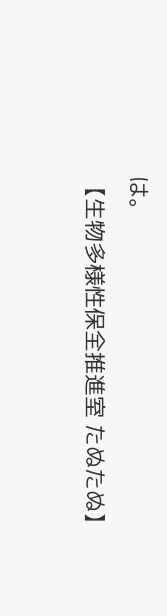は。
【生物多様性保全推進室 たぬたぬ】